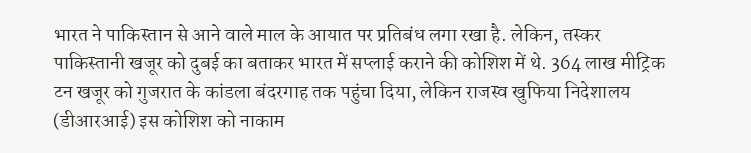भारत ने पाकिस्तान से आने वाले माल के आयात पर प्रतिबंध लगा रखा है. लेकिन, तस्कर पाकिस्तानी खजूर को दुबई का बताकर भारत में सप्लाई कराने की कोशिश में थे. 364 लाख मीट्रिक टन खजूर को गुजरात के कांडला बंदरगाह तक पहुंचा दिया, लेकिन राजस्व खुफिया निदेशालय (डीआरआई) इस कोशिश को नाकाम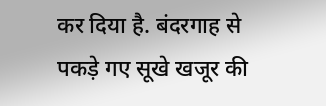कर दिया है. बंदरगाह से पकड़े गए सूखे खजूर की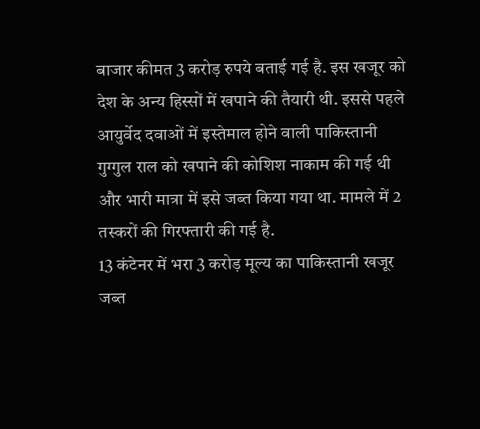बाजार कीमत 3 करोड़ रुपये बताई गई है. इस खजूर को देश के अन्य हिस्सों में खपाने की तैयारी थी. इससे पहले आयुर्वेद दवाओं में इस्तेमाल होने वाली पाकिस्तानी गुग्गुल राल को खपाने की कोशिश नाकाम की गई थी और भारी मात्रा में इसे जब्त किया गया था. मामले में 2 तस्करों की गिरफ्तारी की गई है.
13 कंटेनर में भरा 3 करोड़ मूल्य का पाकिस्तानी खजूर जब्त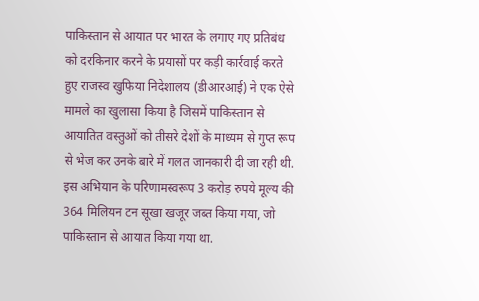पाकिस्तान से आयात पर भारत के लगाए गए प्रतिबंध को दरकिनार करने के प्रयासों पर कड़ी कार्रवाई करते हुए राजस्व खुफिया निदेशालय (डीआरआई) ने एक ऐसे मामले का खुलासा किया है जिसमें पाकिस्तान से आयातित वस्तुओं को तीसरे देशों के माध्यम से गुप्त रूप से भेज कर उनके बारे में गलत जानकारी दी जा रही थी. इस अभियान के परिणामस्वरूप 3 करोड़ रुपये मूल्य की 364 मिलियन टन सूखा खजूर जब्त किया गया, जो पाकिस्तान से आयात किया गया था.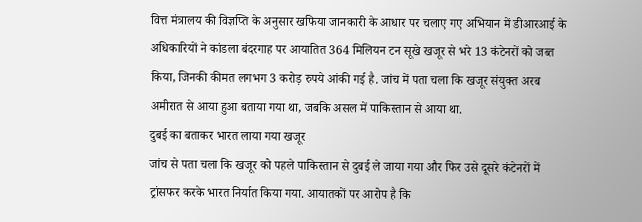वित्त मंत्रालय की विज्ञप्ति के अनुसार खफिया जानकारी के आधार पर चलाए गए अभियान में डीआरआई के अधिकारियों ने कांडला बंदरगाह पर आयातित 364 मिलियन टन सूखे खजूर से भरे 13 कंटेनरों को जब्त किया, जिनकी कीमत लगभग 3 करोड़ रुपये आंकी गई है. जांच में पता चला कि खजूर संयुक्त अरब अमीरात से आया हुआ बताया गया था, जबकि असल में पाकिस्तान से आया था.
दुबई का बताकर भारत लाया गया खजूर
जांच से पता चला कि खजूर को पहले पाकिस्तान से दुबई ले जाया गया और फिर उसे दूसरे कंटेनरों में ट्रांसफर करके भारत निर्यात किया गया. आयातकों पर आरोप है कि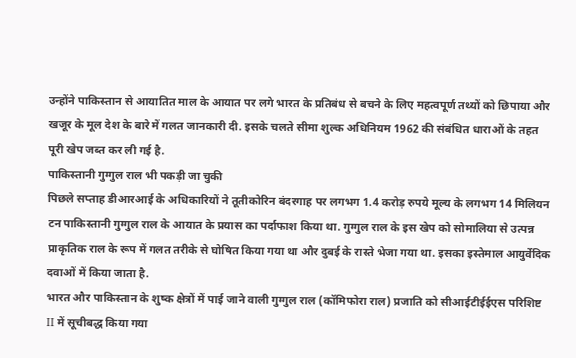उन्होंने पाकिस्तान से आयातित माल के आयात पर लगे भारत के प्रतिबंध से बचने के लिए महत्वपूर्ण तथ्यों को छिपाया और खजूर के मूल देश के बारे में गलत जानकारी दी. इसके चलते सीमा शुल्क अधिनियम 1962 की संबंधित धाराओं के तहत पूरी खेप जब्त कर ली गई है.
पाकिस्तानी गुग्गुल राल भी पकड़ी जा चुकी
पिछले सप्ताह डीआरआई के अधिकारियों ने तूतीकोरिन बंदरगाह पर लगभग 1.4 करोड़ रुपये मूल्य के लगभग 14 मिलियन टन पाकिस्तानी गुग्गुल राल के आयात के प्रयास का पर्दाफाश किया था. गुग्गुल राल के इस खेप को सोमालिया से उत्पन्न प्राकृतिक राल के रूप में गलत तरीके से घोषित किया गया था और दुबई के रास्ते भेजा गया था. इसका इस्तेमाल आयुर्वेदिक दवाओं में किया जाता है.
भारत और पाकिस्तान के शुष्क क्षेत्रों में पाई जाने वाली गुग्गुल राल (कॉमिफोरा राल) प्रजाति को सीआईटीईईएस परिशिष्ट II में सूचीबद्ध किया गया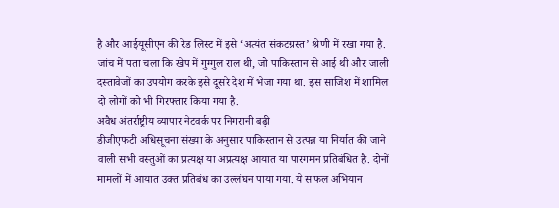है और आईयूसीएन की रेड लिस्ट में इसे ‘अत्यंत संकटग्रस्त’ श्रेणी में रखा गया है. जांच में पता चला कि खेप में गुग्गुल राल थी, जो पाकिस्तान से आई थी और जाली दस्तावेजों का उपयोग करके इसे दूसरे देश में भेजा गया था. इस साजिश में शामिल दो लोगों को भी गिरफ्तार किया गया है.
अवैध अंतर्राष्ट्रीय व्यापार नेटवर्क पर निगरानी बढ़ी
डीजीएफटी अधिसूचना संख्या के अनुसार पाकिस्तान से उत्पन्न या निर्यात की जाने वाली सभी वस्तुओं का प्रत्यक्ष या अप्रत्यक्ष आयात या पारगमन प्रतिबंधित है. दोनों मामलों में आयात उक्त प्रतिबंध का उल्लंघन पाया गया. ये सफल अभियान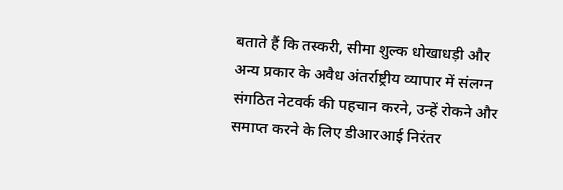बताते हैं कि तस्करी, सीमा शुल्क धोखाधड़ी और अन्य प्रकार के अवैध अंतर्राष्ट्रीय व्यापार में संलग्न संगठित नेटवर्क की पहचान करने, उन्हें रोकने और समाप्त करने के लिए डीआरआई निरंतर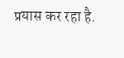प्रयास कर रहा है.